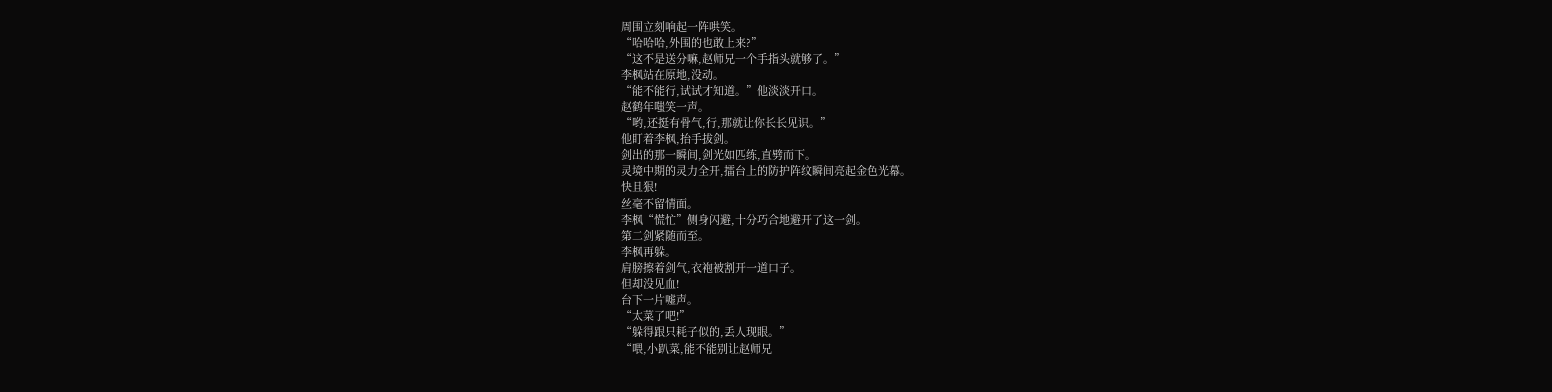周围立刻响起一阵哄笑。
“哈哈哈,外围的也敢上来?”
“这不是送分嘛,赵师兄一个手指头就够了。”
李枫站在原地,没动。
“能不能行,试试才知道。”他淡淡开口。
赵鹤年嗤笑一声。
“哟,还挺有骨气,行,那就让你长长见识。”
他盯着李枫,抬手拔剑。
剑出的那一瞬间,剑光如匹练,直劈而下。
灵境中期的灵力全开,擂台上的防护阵纹瞬间亮起金色光幕。
快且狠!
丝毫不留情面。
李枫“慌忙”侧身闪避,十分巧合地避开了这一剑。
第二剑紧随而至。
李枫再躲。
肩膀擦着剑气,衣袍被割开一道口子。
但却没见血!
台下一片嘘声。
“太菜了吧!”
“躲得跟只耗子似的,丢人现眼。”
“喂,小趴菜,能不能别让赵师兄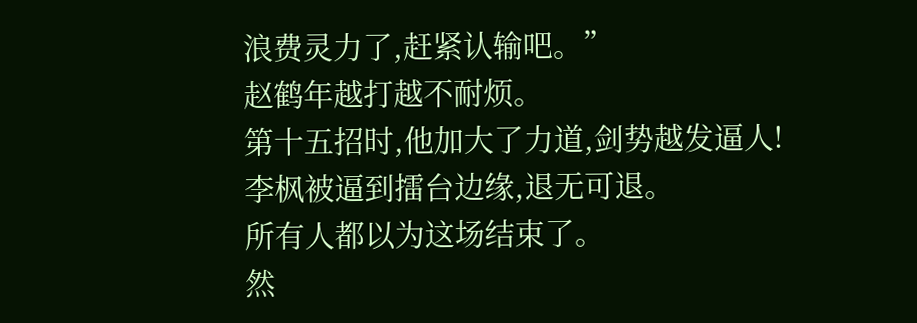浪费灵力了,赶紧认输吧。”
赵鹤年越打越不耐烦。
第十五招时,他加大了力道,剑势越发逼人!
李枫被逼到擂台边缘,退无可退。
所有人都以为这场结束了。
然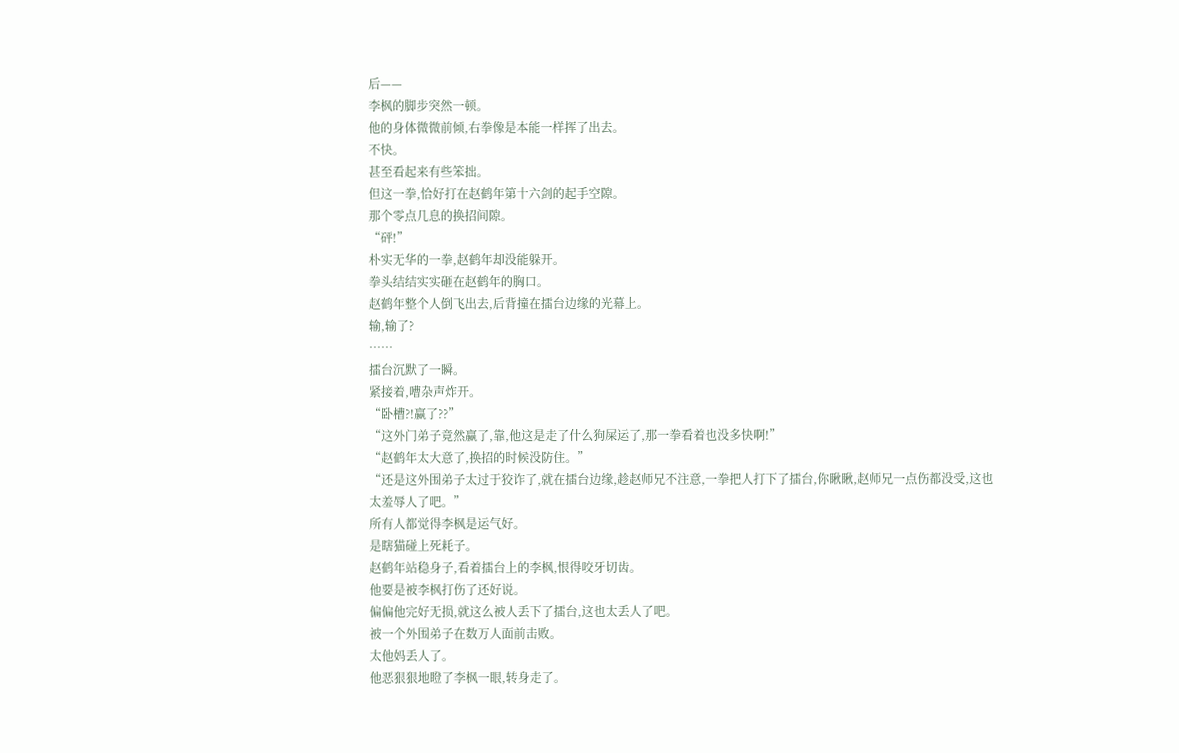后——
李枫的脚步突然一顿。
他的身体微微前倾,右拳像是本能一样挥了出去。
不快。
甚至看起来有些笨拙。
但这一拳,恰好打在赵鹤年第十六剑的起手空隙。
那个零点几息的换招间隙。
“砰!”
朴实无华的一拳,赵鹤年却没能躲开。
拳头结结实实砸在赵鹤年的胸口。
赵鹤年整个人倒飞出去,后背撞在擂台边缘的光幕上。
输,输了?
……
擂台沉默了一瞬。
紧接着,嘈杂声炸开。
“卧槽?!赢了??”
“这外门弟子竟然赢了,靠,他这是走了什么狗屎运了,那一拳看着也没多快啊!”
“赵鹤年太大意了,换招的时候没防住。”
“还是这外围弟子太过于狡诈了,就在擂台边缘,趁赵师兄不注意,一拳把人打下了擂台,你瞅瞅,赵师兄一点伤都没受,这也太羞辱人了吧。”
所有人都觉得李枫是运气好。
是瞎猫碰上死耗子。
赵鹤年站稳身子,看着擂台上的李枫,恨得咬牙切齿。
他要是被李枫打伤了还好说。
偏偏他完好无损,就这么被人丢下了擂台,这也太丢人了吧。
被一个外围弟子在数万人面前击败。
太他妈丢人了。
他恶狠狠地瞪了李枫一眼,转身走了。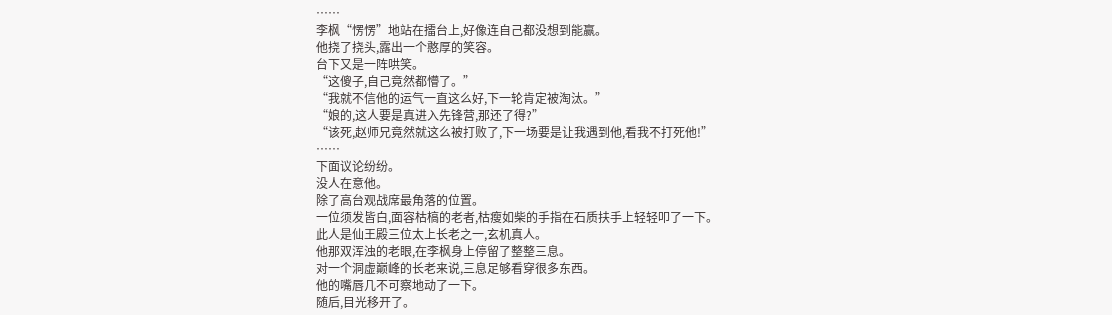……
李枫“愣愣”地站在擂台上,好像连自己都没想到能赢。
他挠了挠头,露出一个憨厚的笑容。
台下又是一阵哄笑。
“这傻子,自己竟然都懵了。”
“我就不信他的运气一直这么好,下一轮肯定被淘汰。”
“娘的,这人要是真进入先锋营,那还了得?”
“该死,赵师兄竟然就这么被打败了,下一场要是让我遇到他,看我不打死他!”
……
下面议论纷纷。
没人在意他。
除了高台观战席最角落的位置。
一位须发皆白,面容枯槁的老者,枯瘦如柴的手指在石质扶手上轻轻叩了一下。
此人是仙王殿三位太上长老之一,玄机真人。
他那双浑浊的老眼,在李枫身上停留了整整三息。
对一个洞虚巅峰的长老来说,三息足够看穿很多东西。
他的嘴唇几不可察地动了一下。
随后,目光移开了。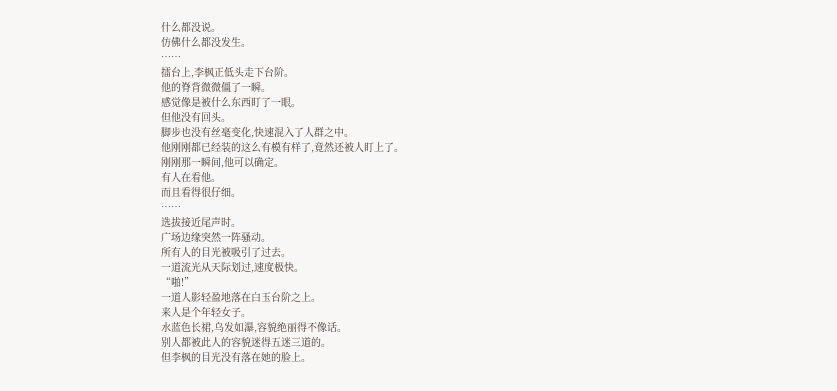什么都没说。
仿佛什么都没发生。
……
擂台上,李枫正低头走下台阶。
他的脊背微微僵了一瞬。
感觉像是被什么东西盯了一眼。
但他没有回头。
脚步也没有丝毫变化,快速混入了人群之中。
他刚刚都已经装的这么有模有样了,竟然还被人盯上了。
刚刚那一瞬间,他可以确定。
有人在看他。
而且看得很仔细。
……
选拔接近尾声时。
广场边缘突然一阵骚动。
所有人的目光被吸引了过去。
一道流光从天际划过,速度极快。
“啪!”
一道人影轻盈地落在白玉台阶之上。
来人是个年轻女子。
水蓝色长裙,乌发如瀑,容貌绝丽得不像话。
别人都被此人的容貌迷得五迷三道的。
但李枫的目光没有落在她的脸上。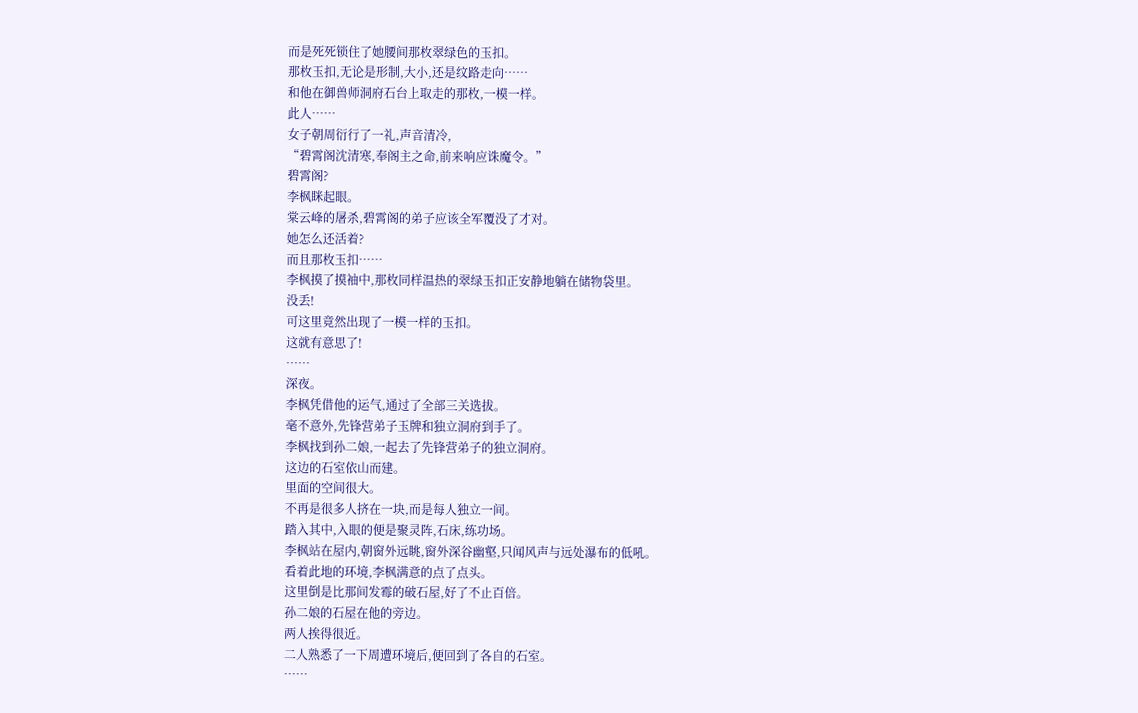而是死死锁住了她腰间那枚翠绿色的玉扣。
那枚玉扣,无论是形制,大小,还是纹路走向……
和他在御兽师洞府石台上取走的那枚,一模一样。
此人……
女子朝周衍行了一礼,声音清冷,
“碧霄阁沈清寒,奉阁主之命,前来响应诛魔令。”
碧霄阁?
李枫眯起眼。
棠云峰的屠杀,碧霄阁的弟子应该全军覆没了才对。
她怎么还活着?
而且那枚玉扣……
李枫摸了摸袖中,那枚同样温热的翠绿玉扣正安静地躺在储物袋里。
没丢!
可这里竟然出现了一模一样的玉扣。
这就有意思了!
……
深夜。
李枫凭借他的运气,通过了全部三关选拔。
毫不意外,先锋营弟子玉牌和独立洞府到手了。
李枫找到孙二娘,一起去了先锋营弟子的独立洞府。
这边的石室依山而建。
里面的空间很大。
不再是很多人挤在一块,而是每人独立一间。
踏入其中,入眼的便是聚灵阵,石床,练功场。
李枫站在屋内,朝窗外远眺,窗外深谷幽壑,只闻风声与远处瀑布的低吼。
看着此地的环境,李枫满意的点了点头。
这里倒是比那间发霉的破石屋,好了不止百倍。
孙二娘的石屋在他的旁边。
两人挨得很近。
二人熟悉了一下周遭环境后,便回到了各自的石室。
……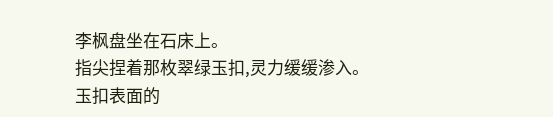李枫盘坐在石床上。
指尖捏着那枚翠绿玉扣,灵力缓缓渗入。
玉扣表面的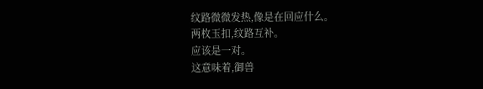纹路微微发热,像是在回应什么。
两枚玉扣,纹路互补。
应该是一对。
这意味着,御兽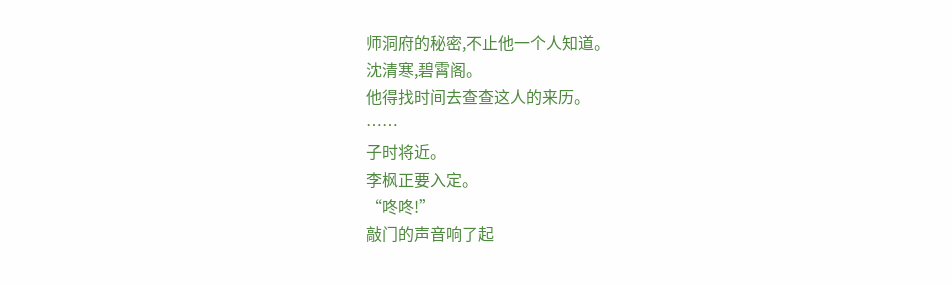师洞府的秘密,不止他一个人知道。
沈清寒,碧霄阁。
他得找时间去查查这人的来历。
……
子时将近。
李枫正要入定。
“咚咚!”
敲门的声音响了起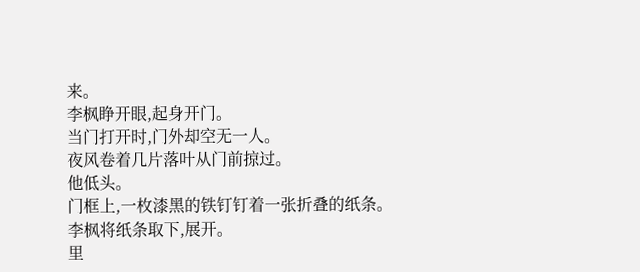来。
李枫睁开眼,起身开门。
当门打开时,门外却空无一人。
夜风卷着几片落叶从门前掠过。
他低头。
门框上,一枚漆黑的铁钉钉着一张折叠的纸条。
李枫将纸条取下,展开。
里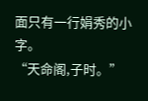面只有一行娟秀的小字。
“天命阁,子时。”